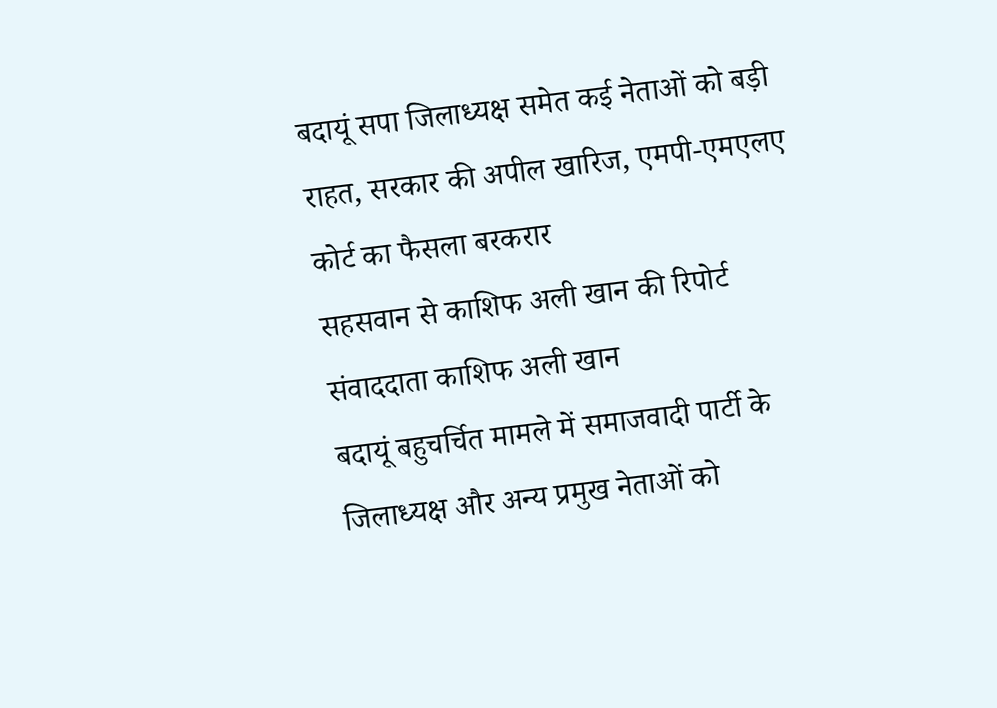बदायूं सपा जिलाध्यक्ष समेत कई नेताओं को बड़ी राहत, सरकार की अपील खारिज, एमपी-एमएलए कोर्ट का फैसला बरकरार
सहसवान से काशिफ अली खान की रिपोर्ट
संवाददाता काशिफ अली खान
बदायूं बहुचर्चित मामले में समाजवादी पार्टी के जिलाध्यक्ष और अन्य प्रमुख नेताओं को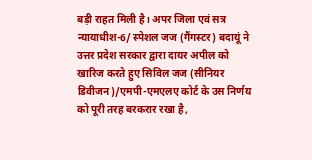बड़ी राहत मिली है। अपर जिला एवं सत्र न्यायाधीश-6/ स्पेशल जज (गैंगस्टर) बदायूं ने उत्तर प्रदेश सरकार द्वारा दायर अपील को खारिज करते हुए सिविल जज (सीनियर डिवीजन)/एमपी-एमएलए कोर्ट के उस निर्णय को पूरी तरह बरकरार रखा है,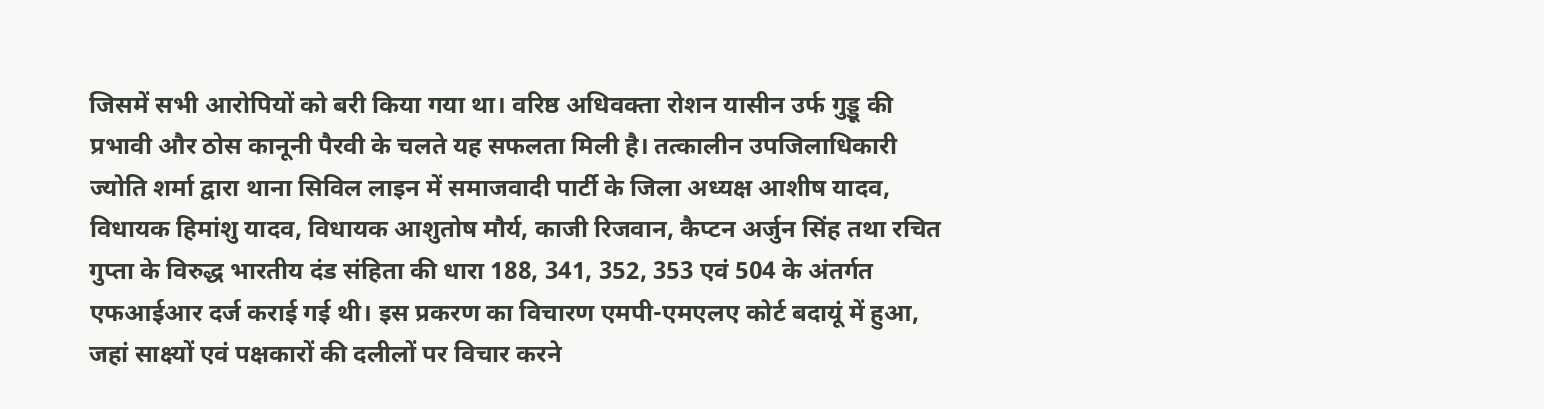जिसमें सभी आरोपियों को बरी किया गया था। वरिष्ठ अधिवक्ता रोशन यासीन उर्फ गुड्डू की प्रभावी और ठोस कानूनी पैरवी के चलते यह सफलता मिली है। तत्कालीन उपजिलाधिकारी ज्योति शर्मा द्वारा थाना सिविल लाइन में समाजवादी पार्टी के जिला अध्यक्ष आशीष यादव, विधायक हिमांशु यादव, विधायक आशुतोष मौर्य, काजी रिजवान, कैप्टन अर्जुन सिंह तथा रचित गुप्ता के विरुद्ध भारतीय दंड संहिता की धारा 188, 341, 352, 353 एवं 504 के अंतर्गत एफआईआर दर्ज कराई गई थी। इस प्रकरण का विचारण एमपी-एमएलए कोर्ट बदायूं में हुआ, जहां साक्ष्यों एवं पक्षकारों की दलीलों पर विचार करने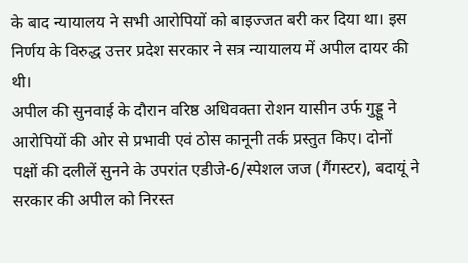के बाद न्यायालय ने सभी आरोपियों को बाइज्जत बरी कर दिया था। इस निर्णय के विरुद्ध उत्तर प्रदेश सरकार ने सत्र न्यायालय में अपील दायर की थी।
अपील की सुनवाई के दौरान वरिष्ठ अधिवक्ता रोशन यासीन उर्फ गुड्डू ने आरोपियों की ओर से प्रभावी एवं ठोस कानूनी तर्क प्रस्तुत किए। दोनों पक्षों की दलीलें सुनने के उपरांत एडीजे-6/स्पेशल जज (गैंगस्टर), बदायूं ने सरकार की अपील को निरस्त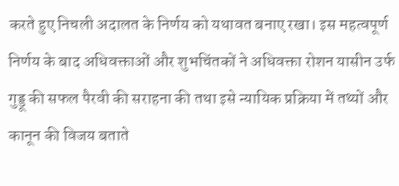करते हुए निचली अदालत के निर्णय को यथावत बनाए रखा। इस महत्वपूर्ण निर्णय के बाद अधिवक्ताओं और शुभचिंतकों ने अधिवक्ता रोशन यासीन उर्फ गुड्डू की सफल पैरवी की सराहना की तथा इसे न्यायिक प्रक्रिया में तथ्यों और कानून की विजय बताते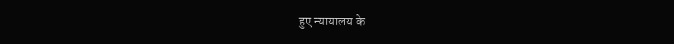हुए न्यायालय के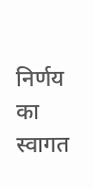निर्णय का स्वागत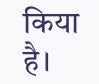किया है।